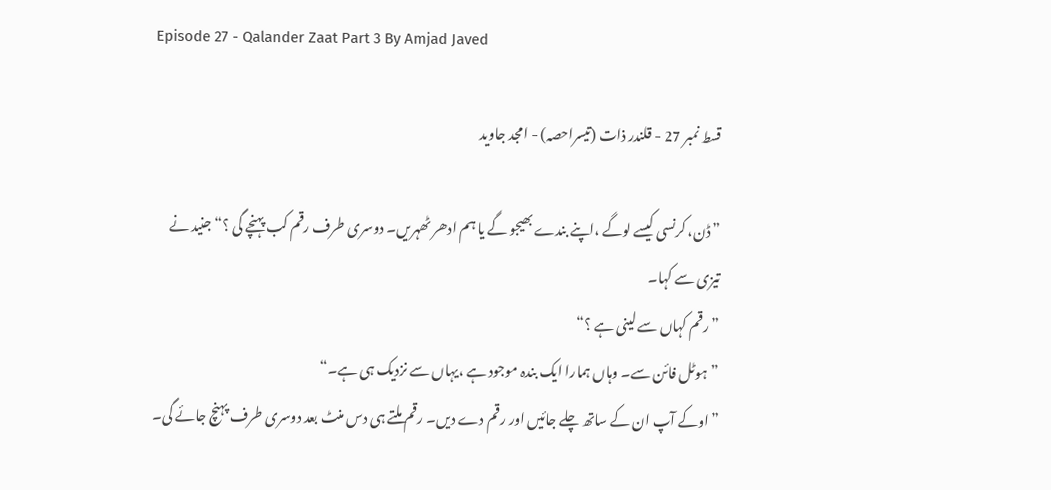Episode 27 - Qalander Zaat Part 3 By Amjad Javed

قسط نمبر 27 - قلندر ذات (تیسراحصہ) - امجد جاوید

”ڈن، کرنسی کیسے لوگے ،اپنے بندے بھیجو گے یا ہم ادھر ٹھہریں۔ دوسری طرف رقم کب پہنچے گی ؟“ جنید نے تیزی سے کہا۔
”رقم کہاں سے لینی ہے ؟“
”ہوٹل فائن سے۔ وہاں ہمارا ایک بندہ موجود ہے ،یہاں سے نزدیک ہی ہے۔“
”اوکے آپ ان کے ساتھ چلے جائیں اور رقم دے دیں۔ رقم ملتے ہی دس منٹ بعد دوسری طرف پہنچ جائے گی۔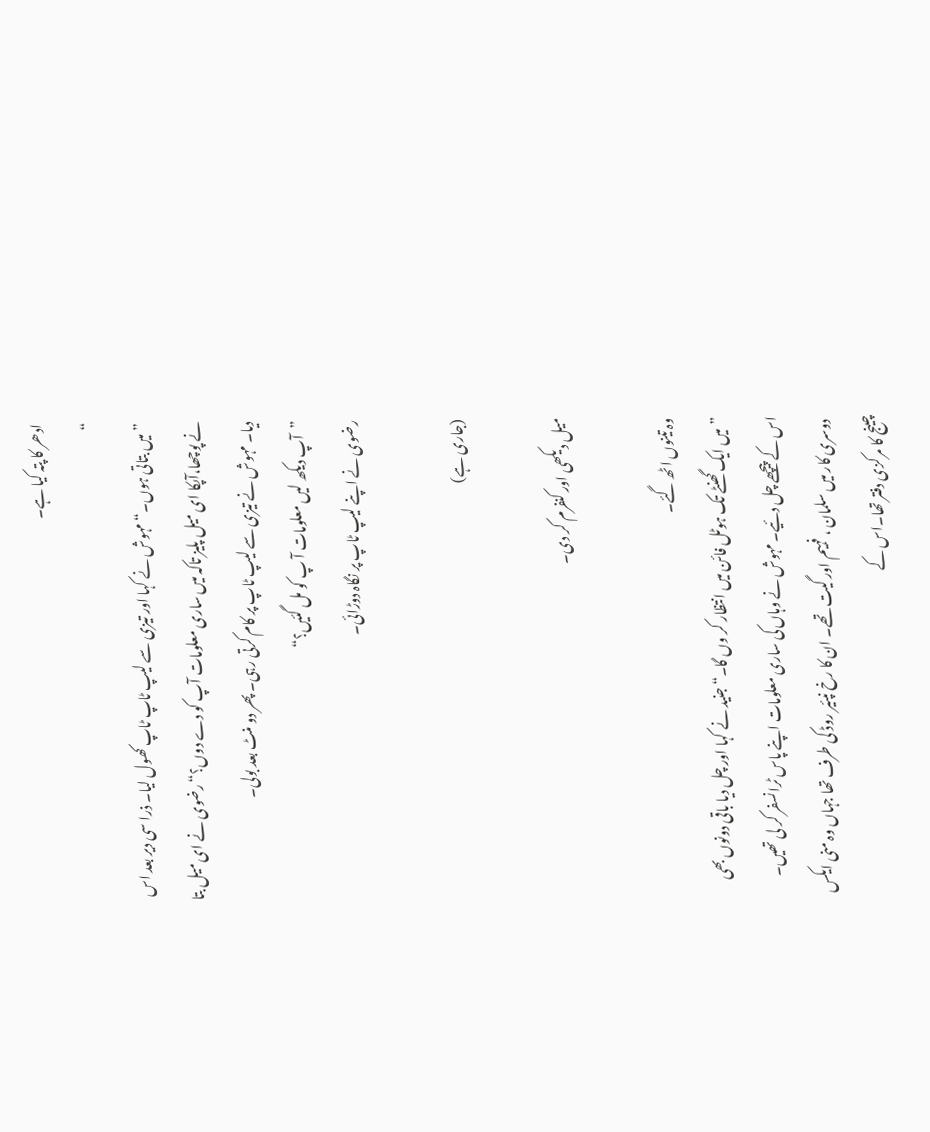ادھر کا پتہ کیا ہے۔
“
”میں بتاتی ہوں۔“ مہوش نے کہا اور تیزی سے لیپ ٹاپ ٹاپ کھول لیا۔ ذرا سی دیر بعد اس نے پوچھا،آپکا ای میل پلیز تاکہ میں ساری معلومات آپ کو دے دوں؟“رضوی نے ای میل بتا دیا۔ مہوش نے تیزی سے لیپ ٹاپ پر کام کرتی رہی۔ پھر دو منٹ بعد بولی۔
”آپ دیکھ لیں معلومات آ پ کو مل گئیں؟“
رضوی نے اپنے لیپ ٹاپ پر نگاہ دوڑائی۔

(جاری ہے)

میل دیکھی اور کنفرم کر دی۔

وہ تینوں اٹھ گئے۔
”میں ایک گھنٹے تک ہوٹل فائن میں انتظار کر وں گا۔“ جنید نے کہا اور چل دیا باقی دونوں بھی اس کے پیچھے چل دئیے۔ مہوش نے وہاں کی ساری معلومات اپنے پاس ٹرانسفر کر لی تھیں۔
 دوسری کار میں سلمان ، فہیم اور گیت تھے۔ ان کا رخ نپئیر روڈ کی طرف تھا جہاں وہ منی ایکس چینج کا مرکزی دفتر تھا۔اس کے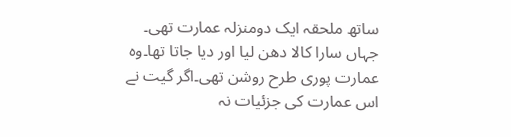ساتھ ملحقہ ایک دومنزلہ عمارت تھی۔
جہاں سارا کالا دھن لیا اور دیا جاتا تھا۔وہ عمارت پوری طرح روشن تھی۔اگر گیت نے اس عمارت کی جزئیات نہ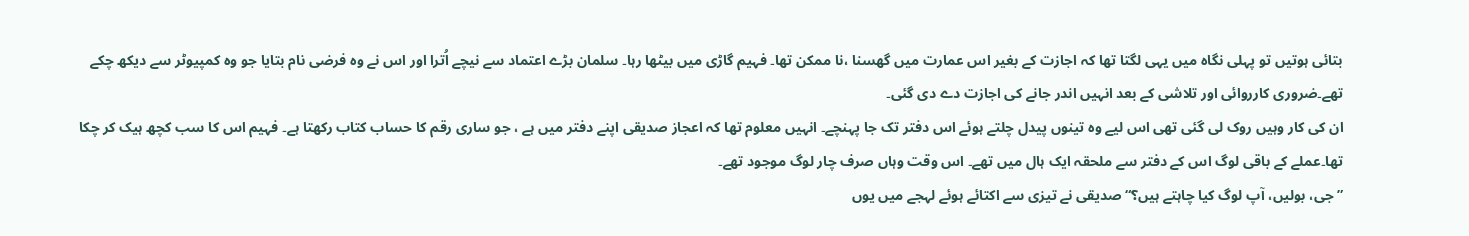بتائی ہوتیں تو پہلی نگاہ میں یہی لگتا تھا کہ اجازت کے بغیر اس عمارت میں گھسنا ،نا ممکن تھا۔ فہیم گاڑی میں بیٹھا رہا۔ سلمان بڑے اعتماد سے نیچے اُترا اور اس نے وہ فرضی نام بتایا جو وہ کمپیوٹر سے دیکھ چکے تھے۔ضروری کارروائی اور تلاشی کے بعد انہیں اندر جانے کی اجازت دے دی گئی۔
ان کی کار وہیں روک لی گئی تھی اس لیے وہ تینوں پیدل چلتے ہوئے اس دفتر تک جا پہنچے۔ انہیں معلوم تھا کہ اعجاز صدیقی اپنے دفتر میں ہے ، جو ساری رقم کا حساب کتاب رکھتا ہے۔ فہیم اس کا سب کچھ ہیک کر چکا تھا۔عملے کے باقی لوگ اس کے دفتر سے ملحقہ ایک ہال میں تھے۔ اس وقت وہاں صرف چار لوگ موجود تھے۔
” جی، بولیں، آپ لوگ کیا چاہتے ہیں؟“ صدیقی نے تیزی سے اکتائے ہوئے لہجے میں یوں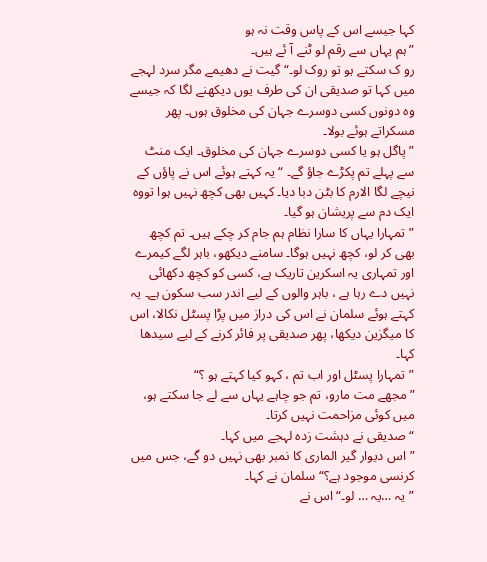کہا جیسے اس کے پاس وقت نہ ہو
”ہم یہاں سے رقم لو ٹنے آ ئے ہیں۔
رو ک سکتے ہو تو روک لو۔“ گیت نے دھیمے مگر سرد لہجے میں کہا تو صدیقی ان کی طرف یوں دیکھنے لگا کہ جیسے وہ دونوں کسی دوسرے جہان کی مخلوق ہوں۔ پھر مسکراتے ہوئے بولا۔
” پاگل ہو یا کسی دوسرے جہان کی مخلوق۔ ایک منٹ سے پہلے تم پکڑے جاؤ گے۔ “ یہ کہتے ہوئے اس نے پاؤں کے نیچے لگا الارم کا بٹن دبا دیا۔ کہیں بھی کچھ نہیں ہوا تووہ ایک دم سے پریشان ہو گیا۔
”تمہارا یہاں کا سارا نظام ہم جام کر چکے ہیں۔ تم کچھ بھی کر لو، کچھ نہیں ہوگا۔ سامنے دیکھو، باہر لگے کیمرے اور تمہاری یہ اسکرین تاریک ہے، کسی کو کچھ دکھائی نہیں دے رہا ہے ، باہر والوں کے لیے اندر سب سکون ہے۔ یہ کہتے ہوئے سلمان نے اس کی دراز میں پڑا پسٹل نکالا، اس کا میگزین دیکھا، پھر صدیقی پر فائر کرنے کے لیے سیدھا کہا۔
”تمہارا پسٹل اور اب تم ، کہو کیا کہتے ہو ؟“
”مجھے مت مارو، تم جو چاہے یہاں سے لے جا سکتے ہو، میں کوئی مزاحمت نہیں کرتا۔
“ صدیقی نے دہشت زدہ لہجے میں کہا۔
”اس دیوار گیر الماری کا نمبر بھی نہیں دو گے، جس میں کرنسی موجود ہے؟“ سلمان نے کہا۔
”یہ …یہ … لو۔“ اس نے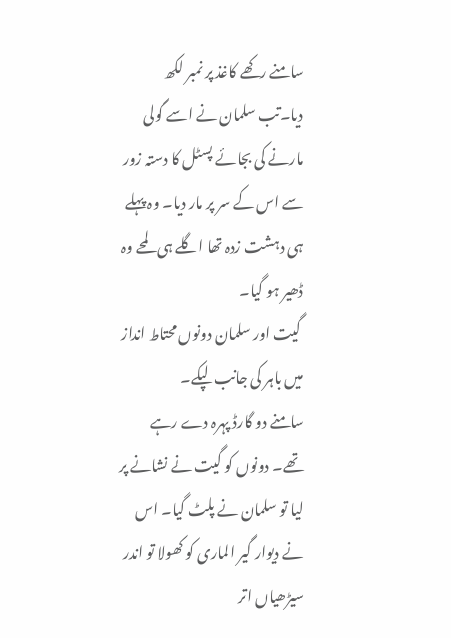سامنے رکھے کاغذ پر نمبر لکھ دیا۔تب سلمان نے اسے گولی مارنے کی بجائے پسٹل کا دستہ زور سے اس کے سر پر مار دیا۔ وہ پہلے ہی دہشت زدہ تھا اگلے ہی لمحے وہ ڈھیر ہو گیا۔
 گیت اور سلمان دونوں محتاط انداز میں باہر کی جانب لپکے۔
سامنے دو گارڈ پہرہ دے رہے تھے۔ دونوں کو گیت نے نشانے پر لیا تو سلمان نے پلٹ گیا۔ اس نے دیوار گیر الماری کو کھولا تو اندر سیڑھیاں اتر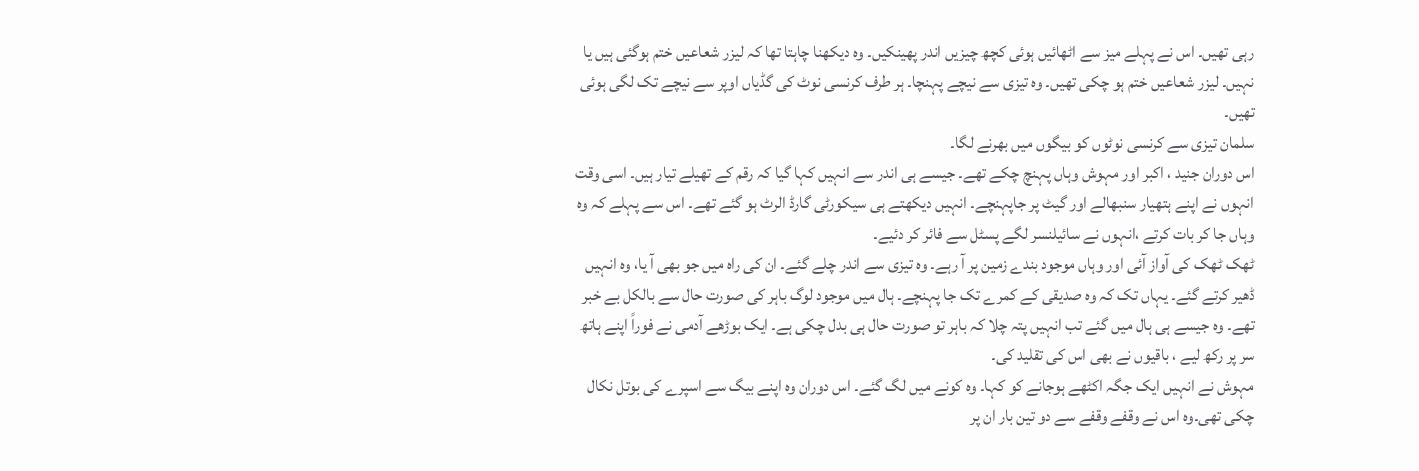رہی تھیں۔ اس نے پہلے میز سے اٹھائیں ہوئی کچھ چیزیں اندر پھینکیں۔ وہ دیکھنا چاہتا تھا کہ لیزر شعاعیں ختم ہوگئی ہیں یا نہیں۔ لیزر شعاعیں ختم ہو چکی تھیں۔ وہ تیزی سے نیچے پہنچا۔ ہر طرف کرنسی نوٹ کی گڈیاں اوپر سے نیچے تک لگی ہوئی تھیں۔
سلمان تیزی سے کرنسی نوٹوں کو بیگوں میں بھرنے لگا۔
اس دوران جنید ، اکبر اور مہوش وہاں پہنچ چکے تھے۔ جیسے ہی اندر سے انہیں کہا گیا کہ رقم کے تھیلے تیار ہیں۔ اسی وقت انہوں نے اپنے ہتھیار سنبھالے اور گیٹ پر جاپہنچے۔ انہیں دیکھتے ہی سیکورٹی گارڈ الرٹ ہو گئے تھے۔ اس سے پہلے کہ وہ وہاں جا کر بات کرتے ،انہوں نے سائیلنسر لگے پسٹل سے فائر کر دئیے۔
ٹھک ٹھک کی آواز آئی اور وہاں موجود بندے زمین پر آ رہے۔ وہ تیزی سے اندر چلے گئے۔ ان کی راہ میں جو بھی آ یا، وہ انہیں ڈھیر کرتے گئے۔ یہاں تک کہ وہ صدیقی کے کمرے تک جا پہنچے۔ ہال میں موجود لوگ باہر کی صورت حال سے بالکل بے خبر تھے۔ وہ جیسے ہی ہال میں گئے تب انہیں پتہ چلا کہ باہر تو صورت حال ہی بدل چکی ہے۔ ایک بوڑھے آدمی نے فوراً اپنے ہاتھ سر پر رکھ لیے ، باقیوں نے بھی اس کی تقلید کی۔
مہوش نے انہیں ایک جگہ اکٹھے ہوجانے کو کہا۔ وہ کونے میں لگ گئے۔ اس دوران وہ اپنے بیگ سے اسپرے کی بوتل نکال چکی تھی۔وہ اس نے وقفے وقفے سے دو تین بار ان پر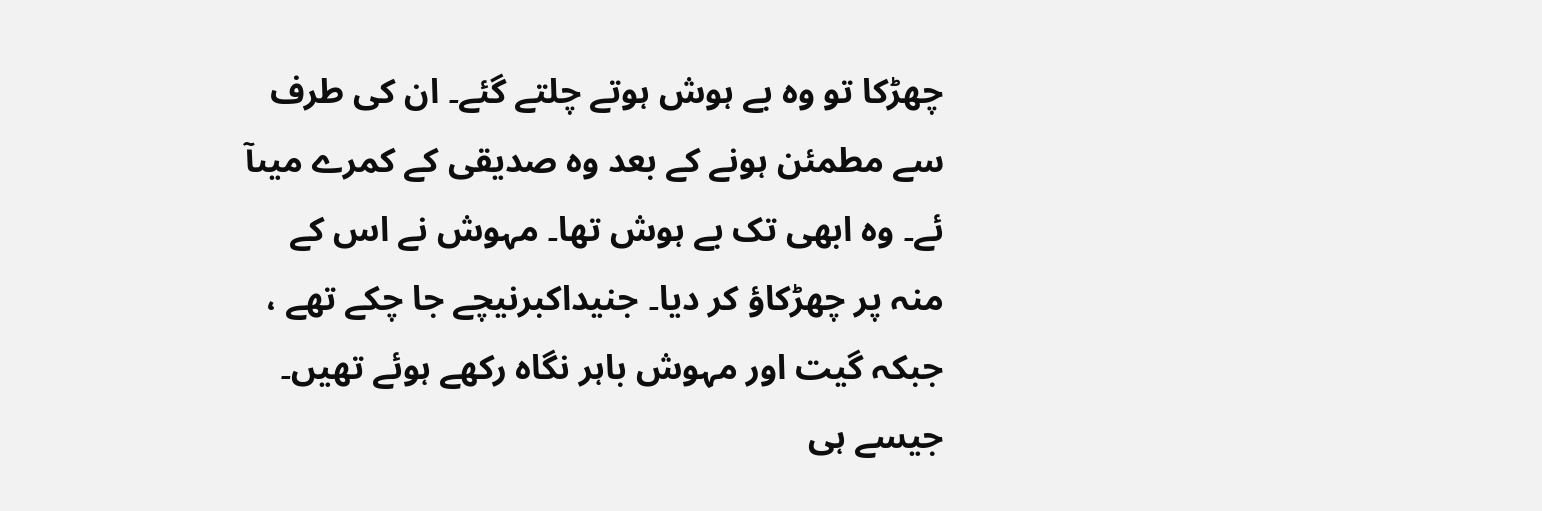چھڑکا تو وہ بے ہوش ہوتے چلتے گئے۔ ان کی طرف سے مطمئن ہونے کے بعد وہ صدیقی کے کمرے میںآ ئے۔ وہ ابھی تک بے ہوش تھا۔ مہوش نے اس کے منہ پر چھڑکاؤ کر دیا۔ جنیداکبرنیچے جا چکے تھے ، جبکہ گیت اور مہوش باہر نگاہ رکھے ہوئے تھیں۔
جیسے ہی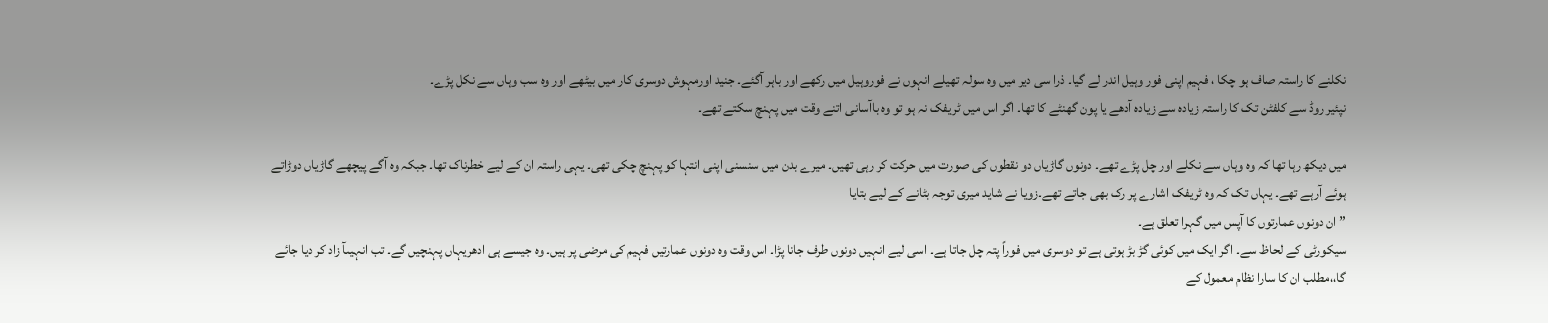نکلنے کا راستہ صاف ہو چکا ، فہیم اپنی فور وہیل اندر لے گیا۔ ذرا سی دیر میں وہ سولہ تھیلے انہوں نے فوروہیل میں رکھے اور باہر آگئے۔ جنید اورمہوش دوسری کار میں بیٹھے اور وہ سب وہاں سے نکل پڑے۔
نپئیر روڈ سے کلفٹن تک کا راستہ زیادہ سے زیادہ آدھے یا پون گھنٹے کا تھا۔ اگر اس میں ٹریفک نہ ہو تو وہ باآسانی اتنے وقت میں پہنچ سکتے تھے۔

میں دیکھ رہا تھا کہ وہ وہاں سے نکلے اور چل پڑے تھے۔ دونوں گاڑیاں دو نقطوں کی صورت میں حرکت کر رہی تھیں۔ میرے بدن میں سنسنی اپنی انتہا کو پہنچ چکی تھی۔ یہی راستہ ان کے لیے خطرناک تھا۔ جبکہ وہ آگے پیچھے گاڑیاں دوڑاتے ہوئے آرہے تھے۔ یہاں تک کہ وہ ٹریفک اشارے پر رک بھی جاتے تھے۔زویا نے شاید میری توجہ بٹانے کے لیے بتایا
” ان دونوں عمارتوں کا آپس میں گہرا تعلق ہے۔
سیکورٹی کے لحاظ سے۔ اگر ایک میں کوئی گڑ بڑ ہوتی ہے تو دوسری میں فوراً پتہ چل جاتا ہے۔ اسی لیے انہیں دونوں طرف جانا پڑا۔ اس وقت وہ دونوں عمارتیں فہیم کی مرضی پر ہیں۔ وہ جیسے ہی ادھریہاں پہنچیں گے۔ تب انہیںآ زاد کر دیا جائے گا،،مطلب ان کا سارا نظام معمول کے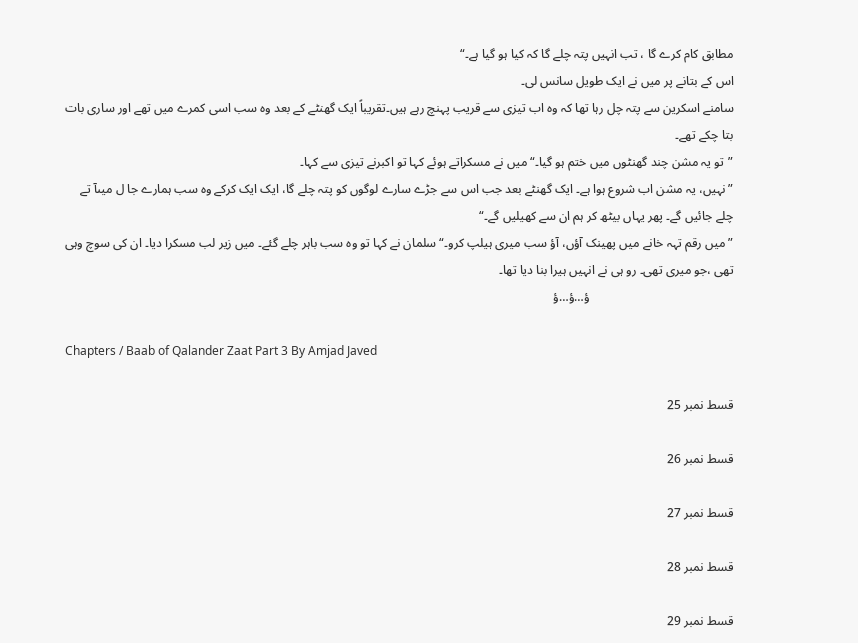مطابق کام کرے گا ، تب انہیں پتہ چلے گا کہ کیا ہو گیا ہے۔“
اس کے بتانے پر میں نے ایک طویل سانس لی۔
سامنے اسکرین سے پتہ چل رہا تھا کہ وہ اب تیزی سے قریب پہنچ رہے ہیں۔تقریباً ایک گھنٹے کے بعد وہ سب اسی کمرے میں تھے اور ساری بات بتا چکے تھے۔
”تو یہ مشن چند گھنٹوں میں ختم ہو گیا۔“ میں نے مسکراتے ہوئے کہا تو اکبرنے تیزی سے کہا۔
”نہیں، یہ مشن اب شروع ہوا ہے۔ ایک گھنٹے بعد جب اس سے جڑے سارے لوگوں کو پتہ چلے گا، ایک ایک کرکے وہ سب ہمارے جا ل میںآ تے چلے جائیں گے۔ پھر یہاں بیٹھ کر ہم ان سے کھیلیں گے۔“
”میں رقم تہہ خانے میں پھینک آؤں، آؤ سب میری ہیلپ کرو۔“ سلمان نے کہا تو وہ سب باہر چلے گئے۔ میں زیر لب مسکرا دیا۔ ان کی سوچ وہی تھی ،جو میری تھی۔ رو ہی نے انہیں ہیرا بنا دیا تھا۔
                                              ؤ…ؤ…ؤ

Chapters / Baab of Qalander Zaat Part 3 By Amjad Javed

قسط نمبر 25

قسط نمبر 26

قسط نمبر 27

قسط نمبر 28

قسط نمبر 29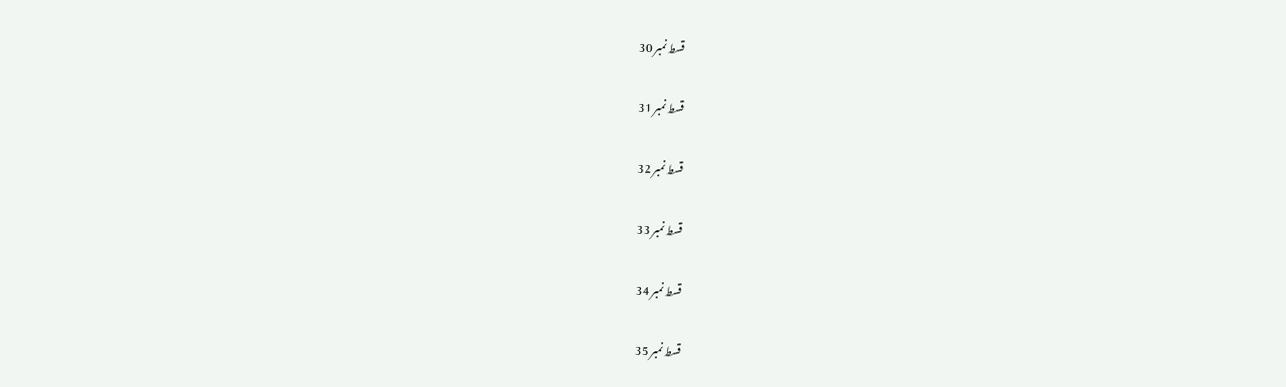قسط نمبر 30

قسط نمبر 31

قسط نمبر 32

قسط نمبر 33

قسط نمبر 34

قسط نمبر 35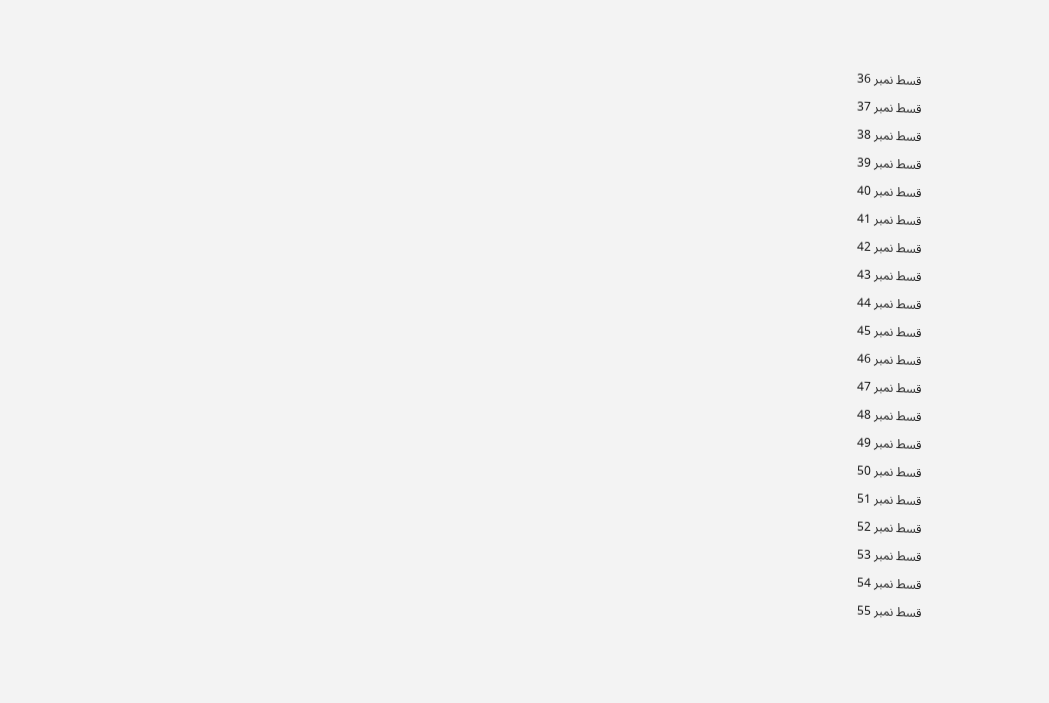قسط نمبر 36

قسط نمبر 37

قسط نمبر 38

قسط نمبر 39

قسط نمبر 40

قسط نمبر 41

قسط نمبر 42

قسط نمبر 43

قسط نمبر 44

قسط نمبر 45

قسط نمبر 46

قسط نمبر 47

قسط نمبر 48

قسط نمبر 49

قسط نمبر 50

قسط نمبر 51

قسط نمبر 52

قسط نمبر 53

قسط نمبر 54

قسط نمبر 55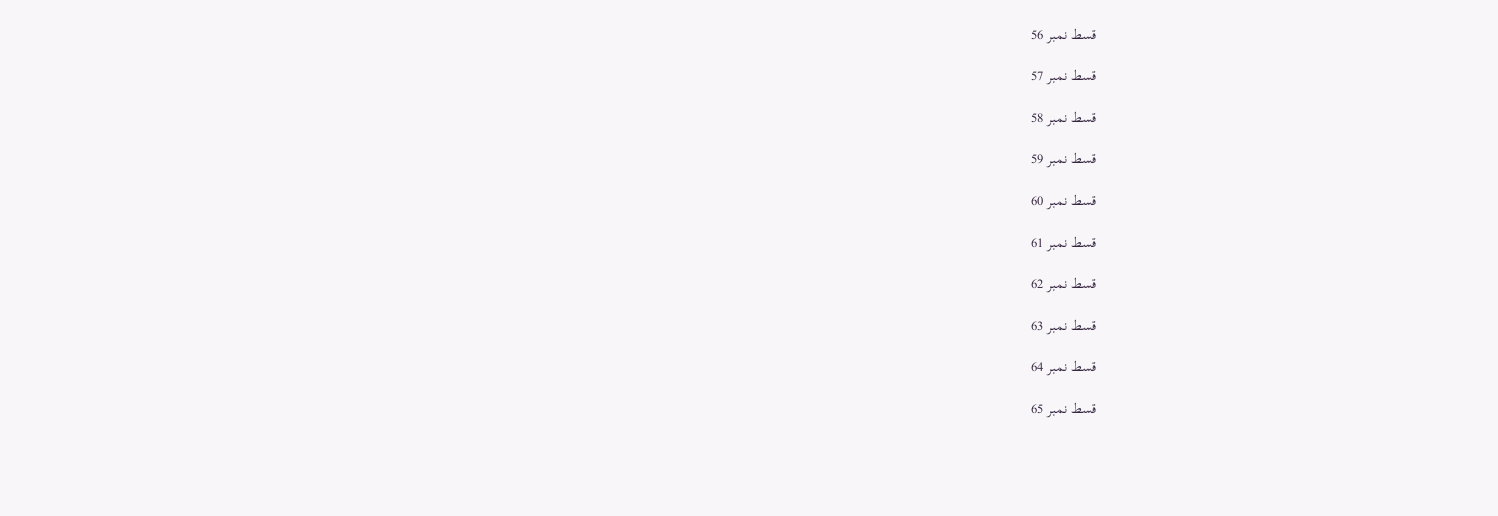قسط نمبر 56

قسط نمبر 57

قسط نمبر 58

قسط نمبر 59

قسط نمبر 60

قسط نمبر 61

قسط نمبر 62

قسط نمبر 63

قسط نمبر 64

قسط نمبر 65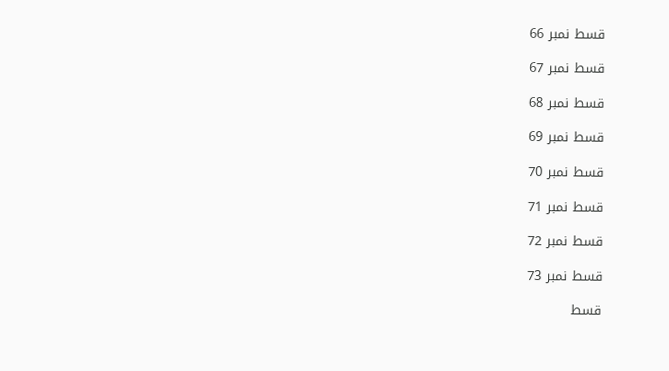قسط نمبر 66

قسط نمبر 67

قسط نمبر 68

قسط نمبر 69

قسط نمبر 70

قسط نمبر 71

قسط نمبر 72

قسط نمبر 73

قسط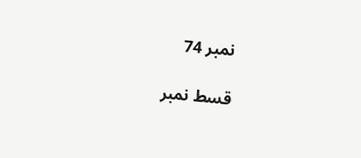نمبر 74

قسط نمبر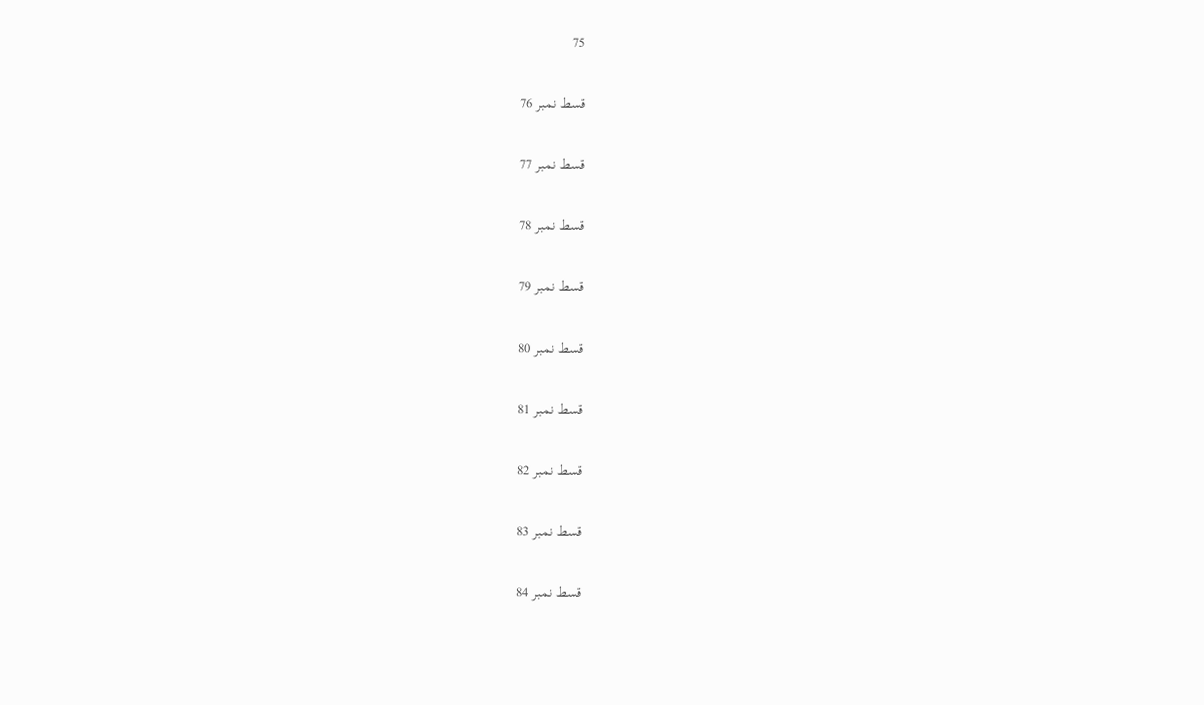75

قسط نمبر 76

قسط نمبر 77

قسط نمبر 78

قسط نمبر 79

قسط نمبر 80

قسط نمبر 81

قسط نمبر 82

قسط نمبر 83

قسط نمبر 84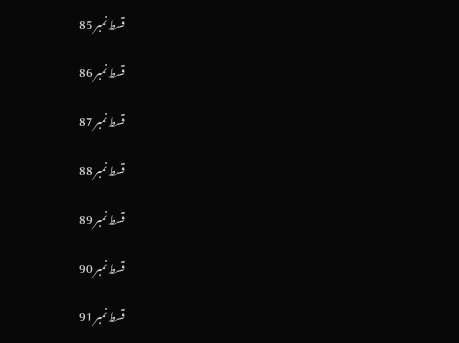قسط نمبر 85

قسط نمبر 86

قسط نمبر 87

قسط نمبر 88

قسط نمبر 89

قسط نمبر 90

قسط نمبر 91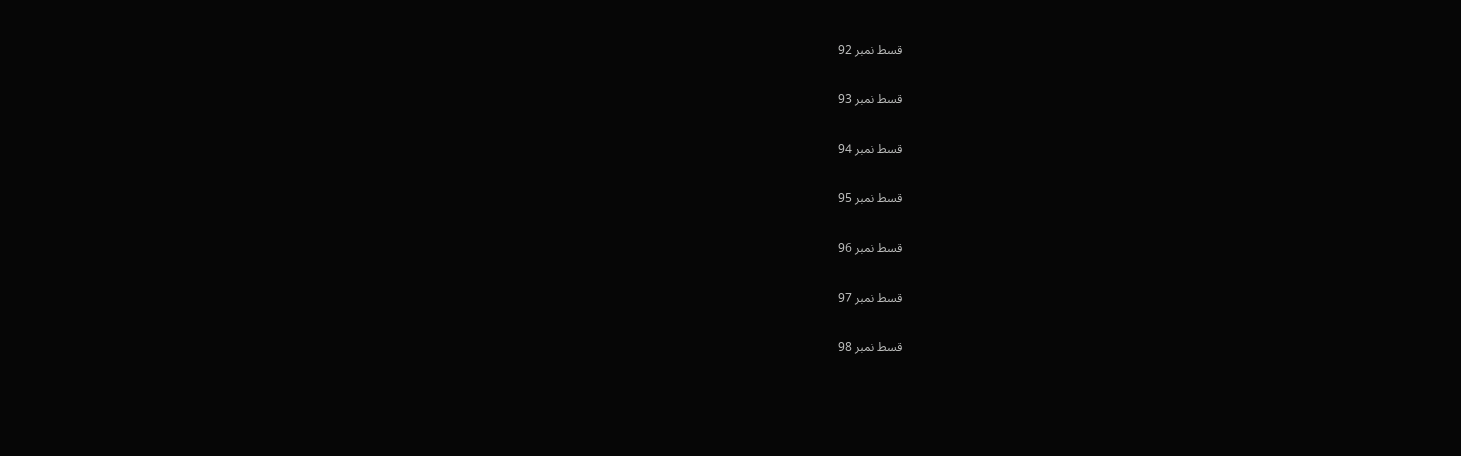قسط نمبر 92

قسط نمبر 93

قسط نمبر 94

قسط نمبر 95

قسط نمبر 96

قسط نمبر 97

قسط نمبر 98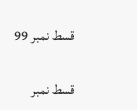قسط نمبر 99

قسط نمبر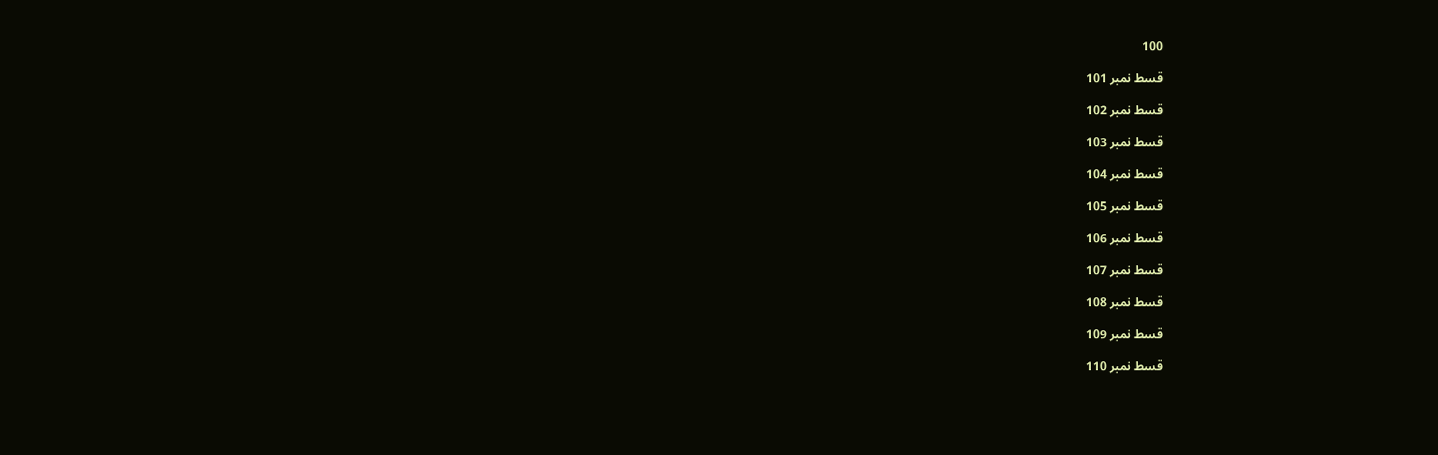100

قسط نمبر 101

قسط نمبر 102

قسط نمبر 103

قسط نمبر 104

قسط نمبر 105

قسط نمبر 106

قسط نمبر 107

قسط نمبر 108

قسط نمبر 109

قسط نمبر 110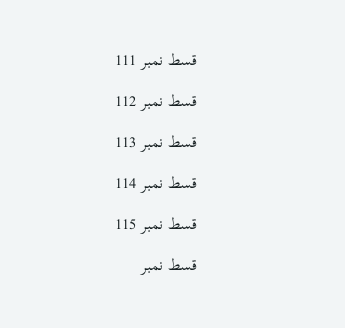قسط نمبر 111

قسط نمبر 112

قسط نمبر 113

قسط نمبر 114

قسط نمبر 115

قسط نمبر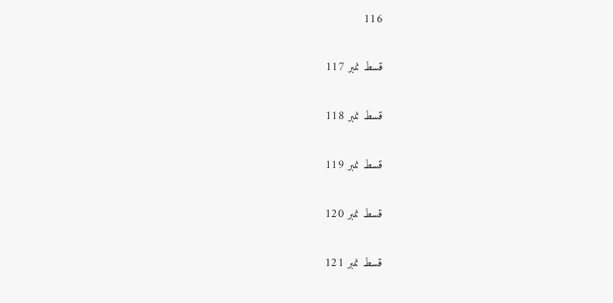116

قسط نمبر 117

قسط نمبر 118

قسط نمبر 119

قسط نمبر 120

قسط نمبر 121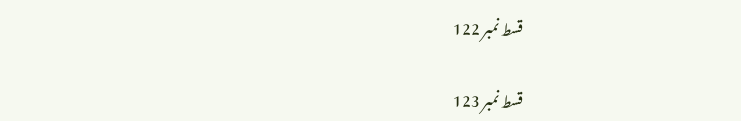قسط نمبر 122

قسط نمبر 123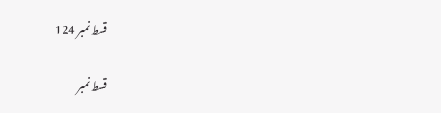قسط نمبر 124

قسط نمبر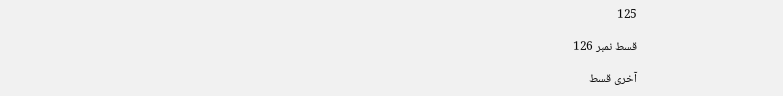125

قسط نمبر 126

آخری قسط